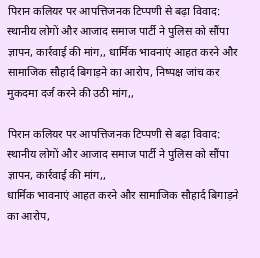पिरान कलियर पर आपत्तिजनक टिप्पणी से बढ़ा विवाद: स्थानीय लोगों और आजाद समाज पार्टी ने पुलिस को सौंपा ज्ञापन, कार्रवाई की मांग,, धार्मिक भावनाएं आहत करने और सामाजिक सौहार्द बिगाड़ने का आरोप, निष्पक्ष जांच कर मुकदमा दर्ज करने की उठी मांग,,

पिरान कलियर पर आपत्तिजनक टिप्पणी से बढ़ा विवाद: स्थानीय लोगों और आजाद समाज पार्टी ने पुलिस को सौंपा ज्ञापन, कार्रवाई की मांग,,
धार्मिक भावनाएं आहत करने और सामाजिक सौहार्द बिगाड़ने का आरोप,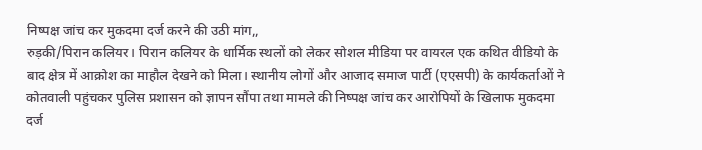निष्पक्ष जांच कर मुकदमा दर्ज करने की उठी मांग,,
रुड़की/पिरान कलियर। पिरान कलियर के धार्मिक स्थलों को लेकर सोशल मीडिया पर वायरल एक कथित वीडियो के बाद क्षेत्र में आक्रोश का माहौल देखने को मिला। स्थानीय लोगों और आजाद समाज पार्टी (एएसपी) के कार्यकर्ताओं ने कोतवाली पहुंचकर पुलिस प्रशासन को ज्ञापन सौंपा तथा मामले की निष्पक्ष जांच कर आरोपियों के खिलाफ मुकदमा दर्ज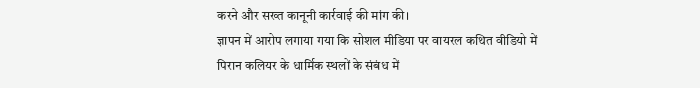करने और सख्त कानूनी कार्रवाई की मांग की।
ज्ञापन में आरोप लगाया गया कि सोशल मीडिया पर वायरल कथित वीडियो में पिरान कलियर के धार्मिक स्थलों के संबंध में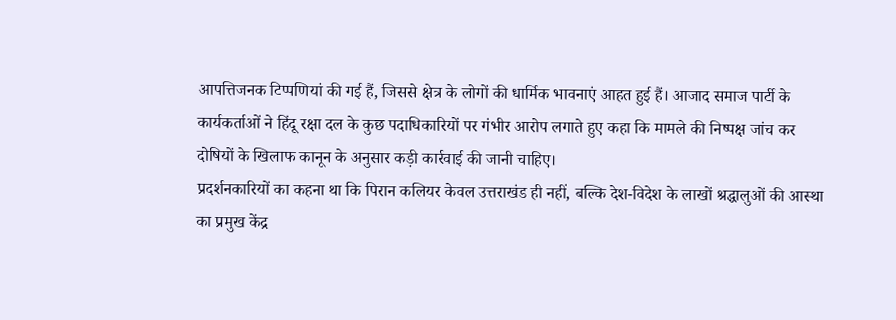आपत्तिजनक टिप्पणियां की गई हैं, जिससे क्षेत्र के लोगों की धार्मिक भावनाएं आहत हुई हैं। आजाद समाज पार्टी के कार्यकर्ताओं ने हिंदू रक्षा दल के कुछ पदाधिकारियों पर गंभीर आरोप लगाते हुए कहा कि मामले की निष्पक्ष जांच कर दोषियों के खिलाफ कानून के अनुसार कड़ी कार्रवाई की जानी चाहिए।
प्रदर्शनकारियों का कहना था कि पिरान कलियर केवल उत्तराखंड ही नहीं, बल्कि देश-विदेश के लाखों श्रद्धालुओं की आस्था का प्रमुख केंद्र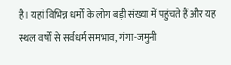है। यहां विभिन्न धर्मों के लोग बड़ी संख्या में पहुंचते हैं और यह स्थल वर्षों से सर्वधर्म समभाव, गंगा-जमुनी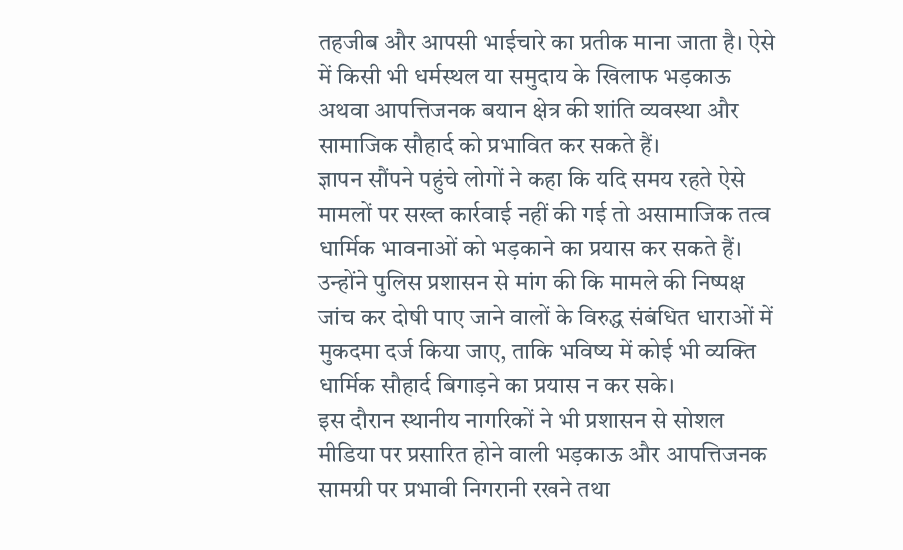तहजीब और आपसी भाईचारे का प्रतीक माना जाता है। ऐसे में किसी भी धर्मस्थल या समुदाय के खिलाफ भड़काऊ अथवा आपत्तिजनक बयान क्षेत्र की शांति व्यवस्था और सामाजिक सौहार्द को प्रभावित कर सकते हैं।
ज्ञापन सौंपने पहुंचे लोगों ने कहा कि यदि समय रहते ऐसे मामलों पर सख्त कार्रवाई नहीं की गई तो असामाजिक तत्व धार्मिक भावनाओं को भड़काने का प्रयास कर सकते हैं। उन्होंने पुलिस प्रशासन से मांग की कि मामले की निष्पक्ष जांच कर दोषी पाए जाने वालों के विरुद्ध संबंधित धाराओं में मुकदमा दर्ज किया जाए, ताकि भविष्य में कोई भी व्यक्ति धार्मिक सौहार्द बिगाड़ने का प्रयास न कर सके।
इस दौरान स्थानीय नागरिकों ने भी प्रशासन से सोशल मीडिया पर प्रसारित होने वाली भड़काऊ और आपत्तिजनक सामग्री पर प्रभावी निगरानी रखने तथा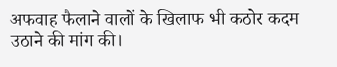अफवाह फैलाने वालों के खिलाफ भी कठोर कदम उठाने की मांग की।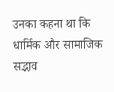उनका कहना था कि धार्मिक और सामाजिक सद्भाव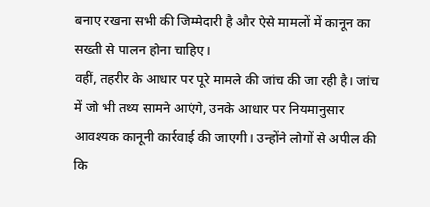बनाए रखना सभी की जिम्मेदारी है और ऐसे मामलों में कानून का सख्ती से पालन होना चाहिए।
वहीं, तहरीर के आधार पर पूरे मामले की जांच की जा रही है। जांच में जो भी तथ्य सामने आएंगे, उनके आधार पर नियमानुसार आवश्यक कानूनी कार्रवाई की जाएगी। उन्होंने लोगों से अपील की कि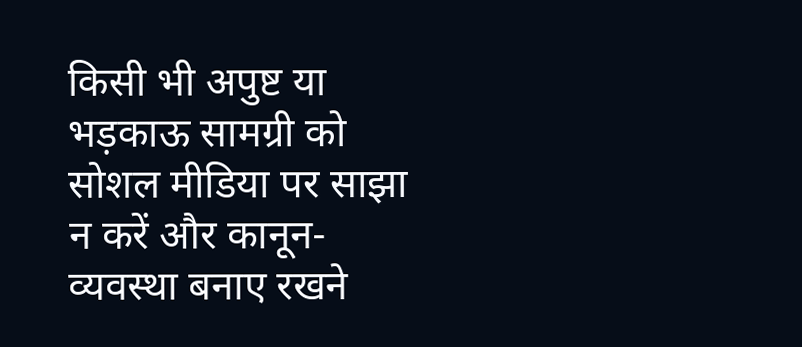किसी भी अपुष्ट या भड़काऊ सामग्री को सोशल मीडिया पर साझा न करें और कानून-व्यवस्था बनाए रखने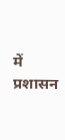में प्रशासन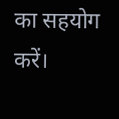का सहयोग करें।